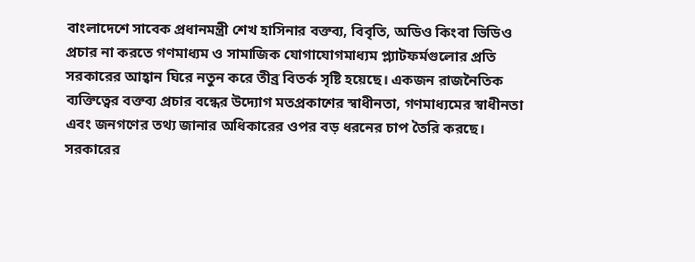বাংলাদেশে সাবেক প্রধানমন্ত্রী শেখ হাসিনার বক্তব্য, বিবৃতি, অডিও কিংবা ভিডিও প্রচার না করতে গণমাধ্যম ও সামাজিক যোগাযোগমাধ্যম প্ল্যাটফর্মগুলোর প্রতি সরকারের আহ্বান ঘিরে নতুন করে তীব্র বিতর্ক সৃষ্টি হয়েছে। একজন রাজনৈতিক ব্যক্তিত্বের বক্তব্য প্রচার বন্ধের উদ্যোগ মতপ্রকাশের স্বাধীনতা, গণমাধ্যমের স্বাধীনতা এবং জনগণের তথ্য জানার অধিকারের ওপর বড় ধরনের চাপ তৈরি করছে।
সরকারের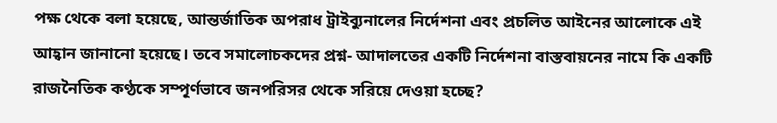পক্ষ থেকে বলা হয়েছে, আন্তর্জাতিক অপরাধ ট্রাইব্যুনালের নির্দেশনা এবং প্রচলিত আইনের আলোকে এই আহ্বান জানানো হয়েছে। তবে সমালোচকদের প্রশ্ন- আদালতের একটি নির্দেশনা বাস্তবায়নের নামে কি একটি রাজনৈতিক কণ্ঠকে সম্পূর্ণভাবে জনপরিসর থেকে সরিয়ে দেওয়া হচ্ছে?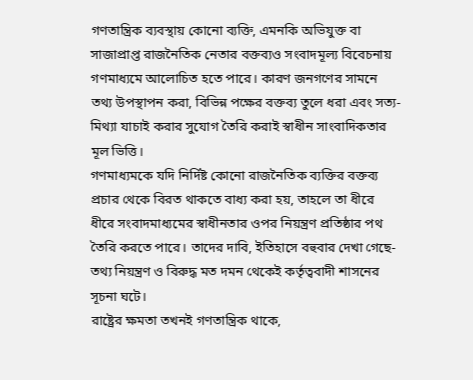গণতান্ত্রিক ব্যবস্থায় কোনো ব্যক্তি, এমনকি অভিযুক্ত বা সাজাপ্রাপ্ত রাজনৈতিক নেতার বক্তব্যও সংবাদমূল্য বিবেচনায় গণমাধ্যমে আলোচিত হতে পারে। কারণ জনগণের সামনে তথ্য উপস্থাপন করা, বিভিন্ন পক্ষের বক্তব্য তুলে ধরা এবং সত্য-মিথ্যা যাচাই করার সুযোগ তৈরি করাই স্বাধীন সাংবাদিকতার মূল ভিত্তি।
গণমাধ্যমকে যদি নির্দিষ্ট কোনো রাজনৈতিক ব্যক্তির বক্তব্য প্রচার থেকে বিরত থাকতে বাধ্য করা হয়, তাহলে তা ধীরে ধীরে সংবাদমাধ্যমের স্বাধীনতার ওপর নিয়ন্ত্রণ প্রতিষ্ঠার পথ তৈরি করতে পারে। তাদের দাবি, ইতিহাসে বহুবার দেখা গেছে-তথ্য নিয়ন্ত্রণ ও বিরুদ্ধ মত দমন থেকেই কর্তৃত্ববাদী শাসনের সূচনা ঘটে।
রাষ্ট্রের ক্ষমতা তখনই গণতান্ত্রিক থাকে,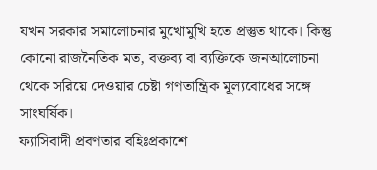যখন সরকার সমালোচনার মুখোমুখি হতে প্রস্তুত থাকে। কিন্তু কোনো রাজনৈতিক মত, বক্তব্য বা ব্যক্তিকে জনআলোচনা থেকে সরিয়ে দেওয়ার চেষ্টা গণতান্ত্রিক মূল্যবোধের সঙ্গে সাংঘর্ষিক।
ফ্যাসিবাদী প্রবণতার বহিঃপ্রকাশে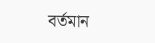বর্তমান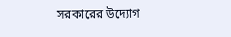সরকারের উদ্যোগ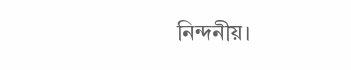নিন্দনীয়।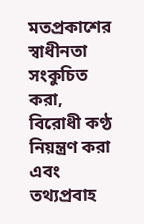মতপ্রকাশের স্বাধীনতা সংকুচিত করা, বিরোধী কণ্ঠ নিয়ন্ত্রণ করা এবং তথ্যপ্রবাহ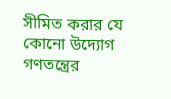সীমিত করার যে কোনো উদ্যোগ গণতন্ত্রের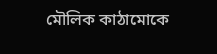মৌলিক কাঠামোকে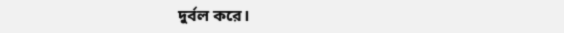দুর্বল করে।